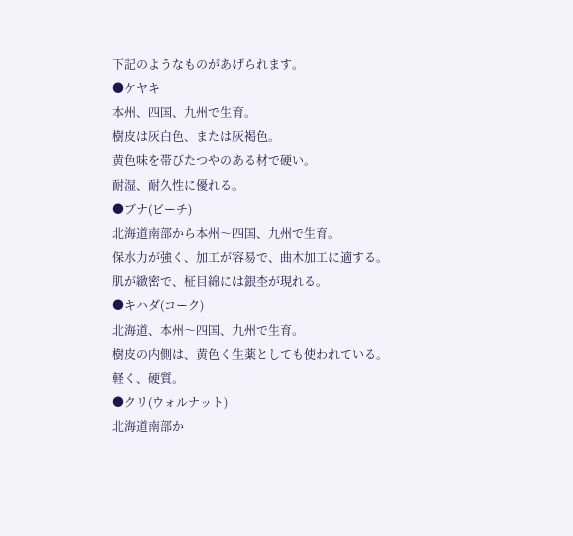下記のようなものがあげられます。
●ケヤキ
本州、四国、九州で生育。
樹皮は灰白色、または灰褐色。
黄色味を帯びたつやのある材で硬い。
耐湿、耐久性に優れる。
●ブナ(ビーチ)
北海道南部から本州〜四国、九州で生育。
保水力が強く、加工が容易で、曲木加工に適する。
肌が緻密で、柾目綿には銀杢が現れる。
●キハダ(コーク)
北海道、本州〜四国、九州で生育。
樹皮の内側は、黄色く生薬としても使われている。
軽く、硬質。
●クリ(ウォルナット)
北海道南部か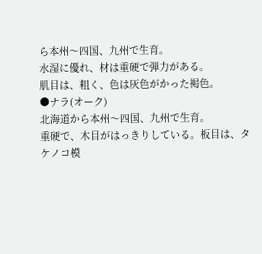ら本州〜四国、九州で生育。
水湿に優れ、材は重硬で弾力がある。
肌目は、粗く、色は灰色がかった褐色。
●ナラ(オーク)
北海道から本州〜四国、九州で生育。
重硬で、木目がはっきりしている。板目は、タケノコ模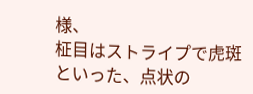様、
柾目はストライプで虎斑といった、点状の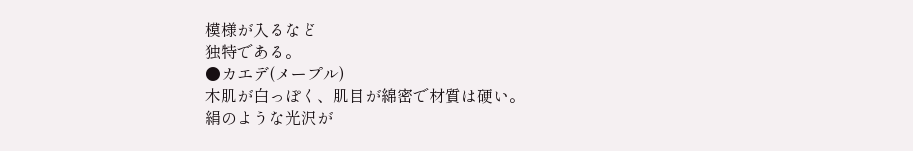模様が入るなど
独特である。
●カエデ(メープル)
木肌が白っぽく、肌目が綿密で材質は硬い。
絹のような光沢が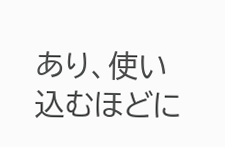あり、使い込むほどに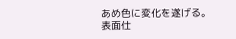あめ色に変化を遂げる。
表面仕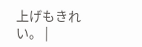上げもきれい。 |